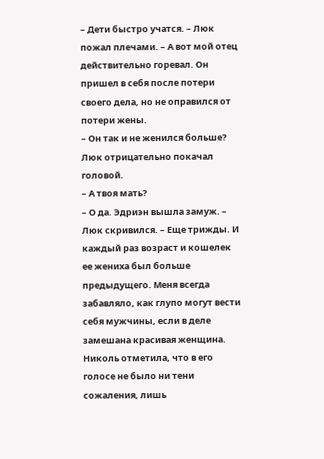– Дети быстро учатся. – Люк пожал плечами. – А вот мой отец действительно горевал. Он пришел в себя после потери своего дела, но не оправился от потери жены.
– Он так и не женился больше?
Люк отрицательно покачал головой.
– А твоя мать?
– О да. Эдриэн вышла замуж. – Люк скривился. – Еще трижды. И каждый раз возраст и кошелек ее жениха был больше предыдущего. Меня всегда забавляло, как глупо могут вести себя мужчины, если в деле замешана красивая женщина.
Николь отметила, что в его голосе не было ни тени сожаления, лишь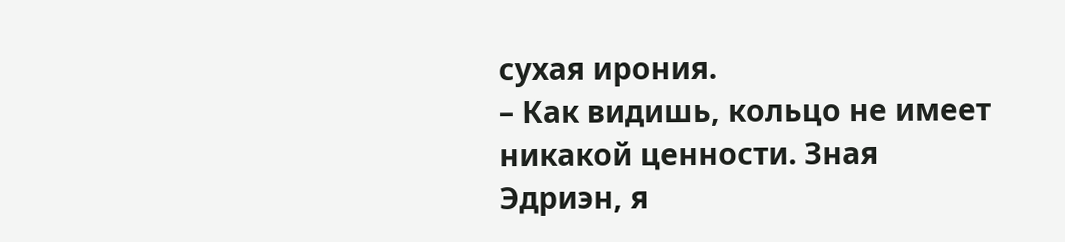сухая ирония.
– Как видишь, кольцо не имеет никакой ценности. Зная Эдриэн, я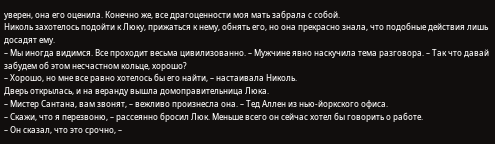уверен, она его оценила. Конечно же, все драгоценности моя мать забрала с собой.
Николь захотелось подойти к Люку, прижаться к нему, обнять его, но она прекрасно знала, что подобные действия лишь досадят ему.
– Мы иногда видимся. Все проходит весьма цивилизованно. – Мужчине явно наскучила тема разговора. – Так что давай забудем об этом несчастном кольце, хорошо?
– Хорошо, но мне все равно хотелось бы его найти, – настаивала Николь.
Дверь открылась, и на веранду вышла домоправительница Люка.
– Мистер Сантана, вам звонят, – вежливо произнесла она. – Тед Аллен из нью-йоркского офиса.
– Скажи, что я перезвоню, – рассеянно бросил Люк. Меньше всего он сейчас хотел бы говорить о работе.
– Он сказал, что это срочно, –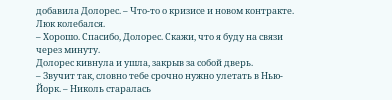добавила Долорес. – Что-то о кризисе и новом контракте.
Люк колебался.
– Хорошо. Спасибо, Долорес. Скажи, что я буду на связи через минуту.
Долорес кивнула и ушла, закрыв за собой дверь.
– Звучит так, словно тебе срочно нужно улетать в Нью-Йорк. – Николь старалась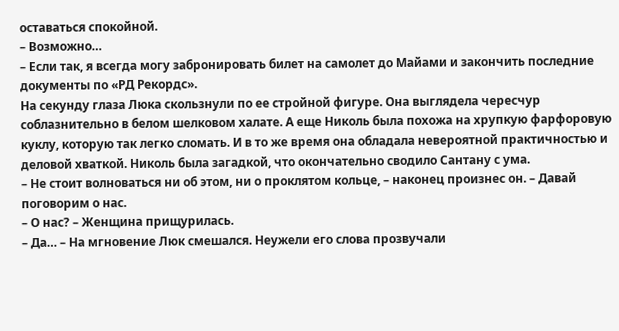оставаться спокойной.
– Возможно…
– Если так, я всегда могу забронировать билет на самолет до Майами и закончить последние документы по «РД Рекордс».
На секунду глаза Люка скользнули по ее стройной фигуре. Она выглядела чересчур соблазнительно в белом шелковом халате. А еще Николь была похожа на хрупкую фарфоровую куклу, которую так легко сломать. И в то же время она обладала невероятной практичностью и деловой хваткой. Николь была загадкой, что окончательно сводило Сантану с ума.
– Не стоит волноваться ни об этом, ни о проклятом кольце, – наконец произнес он. – Давай поговорим о нас.
– О нас? – Женщина прищурилась.
– Да… – На мгновение Люк смешался. Неужели его слова прозвучали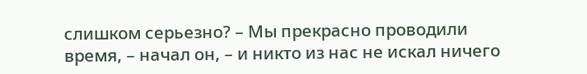слишком серьезно? – Мы прекрасно проводили время, – начал он, – и никто из нас не искал ничего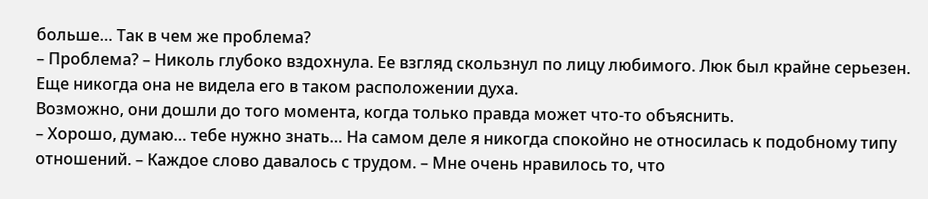больше… Так в чем же проблема?
– Проблема? – Николь глубоко вздохнула. Ее взгляд скользнул по лицу любимого. Люк был крайне серьезен. Еще никогда она не видела его в таком расположении духа.
Возможно, они дошли до того момента, когда только правда может что-то объяснить.
– Хорошо, думаю… тебе нужно знать… На самом деле я никогда спокойно не относилась к подобному типу отношений. – Каждое слово давалось с трудом. – Мне очень нравилось то, что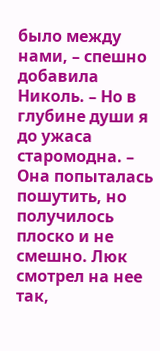было между нами, – спешно добавила Николь. – Но в глубине души я до ужаса старомодна. – Она попыталась пошутить, но получилось плоско и не смешно. Люк смотрел на нее так,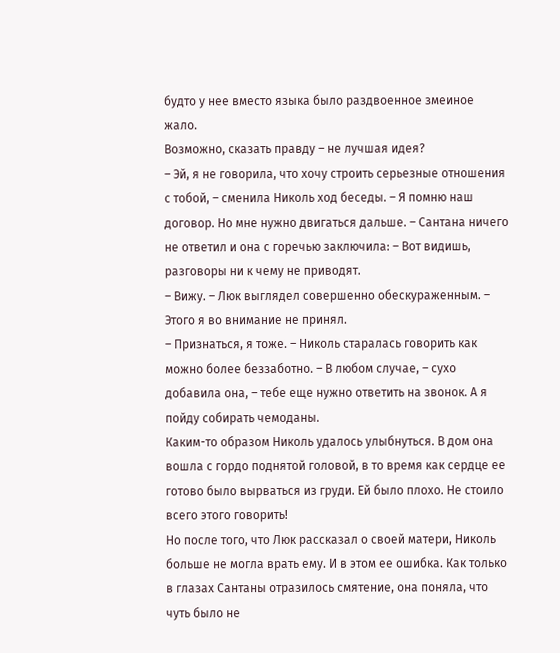будто у нее вместо языка было раздвоенное змеиное жало.
Возможно, сказать правду – не лучшая идея?
– Эй, я не говорила, что хочу строить серьезные отношения с тобой, – сменила Николь ход беседы. – Я помню наш договор. Но мне нужно двигаться дальше. – Сантана ничего не ответил и она с горечью заключила: – Вот видишь, разговоры ни к чему не приводят.
– Вижу. – Люк выглядел совершенно обескураженным. – Этого я во внимание не принял.
– Признаться, я тоже. – Николь старалась говорить как можно более беззаботно. – В любом случае, – сухо добавила она, – тебе еще нужно ответить на звонок. А я пойду собирать чемоданы.
Каким-то образом Николь удалось улыбнуться. В дом она вошла с гордо поднятой головой, в то время как сердце ее готово было вырваться из груди. Ей было плохо. Не стоило всего этого говорить!
Но после того, что Люк рассказал о своей матери, Николь больше не могла врать ему. И в этом ее ошибка. Как только в глазах Сантаны отразилось смятение, она поняла, что чуть было не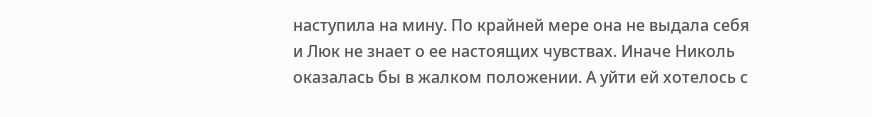наступила на мину. По крайней мере она не выдала себя и Люк не знает о ее настоящих чувствах. Иначе Николь оказалась бы в жалком положении. А уйти ей хотелось с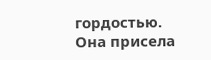гордостью.
Она присела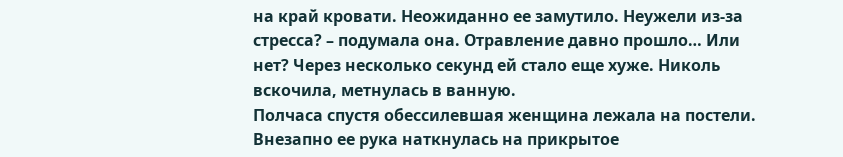на край кровати. Неожиданно ее замутило. Неужели из-за стресса? – подумала она. Отравление давно прошло… Или нет? Через несколько секунд ей стало еще хуже. Николь вскочила, метнулась в ванную.
Полчаса спустя обессилевшая женщина лежала на постели. Внезапно ее рука наткнулась на прикрытое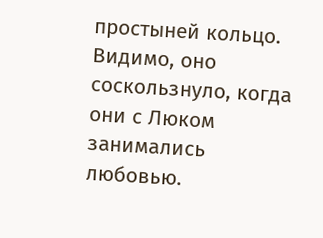простыней кольцо. Видимо, оно соскользнуло, когда они с Люком занимались любовью.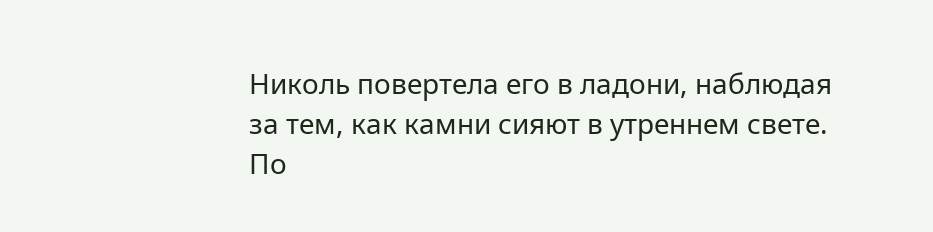Николь повертела его в ладони, наблюдая за тем, как камни сияют в утреннем свете. По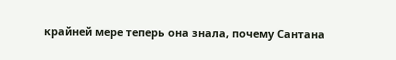крайней мере теперь она знала, почему Сантана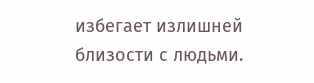избегает излишней близости с людьми.